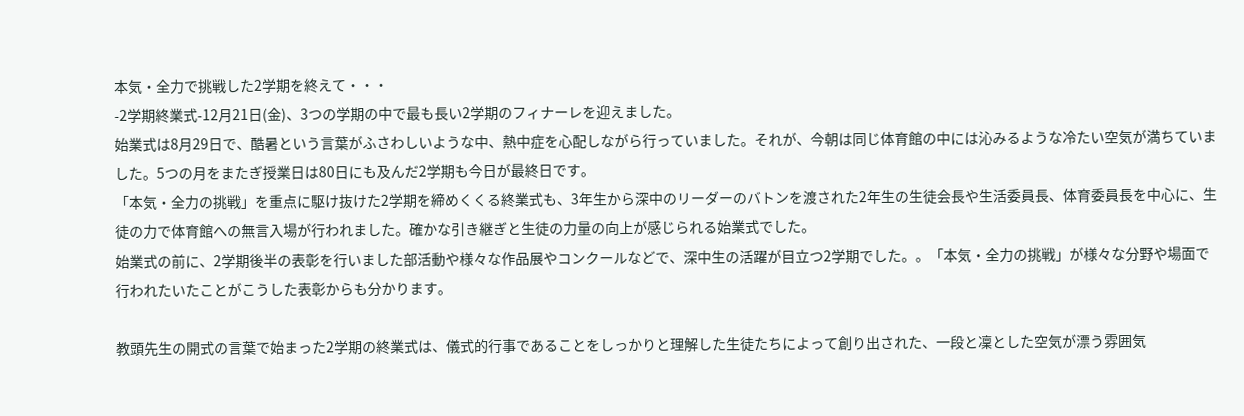本気・全力で挑戦した2学期を終えて・・・
-2学期終業式-12月21日(金)、3つの学期の中で最も長い2学期のフィナーレを迎えました。
始業式は8月29日で、酷暑という言葉がふさわしいような中、熱中症を心配しながら行っていました。それが、今朝は同じ体育館の中には沁みるような冷たい空気が満ちていました。5つの月をまたぎ授業日は80日にも及んだ2学期も今日が最終日です。
「本気・全力の挑戦」を重点に駆け抜けた2学期を締めくくる終業式も、3年生から深中のリーダーのバトンを渡された2年生の生徒会長や生活委員長、体育委員長を中心に、生徒の力で体育館への無言入場が行われました。確かな引き継ぎと生徒の力量の向上が感じられる始業式でした。
始業式の前に、2学期後半の表彰を行いました部活動や様々な作品展やコンクールなどで、深中生の活躍が目立つ2学期でした。。「本気・全力の挑戦」が様々な分野や場面で行われたいたことがこうした表彰からも分かります。

教頭先生の開式の言葉で始まった2学期の終業式は、儀式的行事であることをしっかりと理解した生徒たちによって創り出された、一段と凜とした空気が漂う雰囲気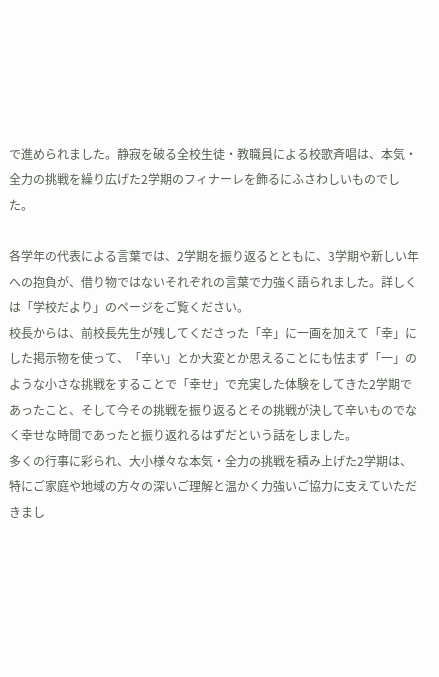で進められました。静寂を破る全校生徒・教職員による校歌斉唱は、本気・全力の挑戦を繰り広げた2学期のフィナーレを飾るにふさわしいものでした。

各学年の代表による言葉では、2学期を振り返るとともに、3学期や新しい年への抱負が、借り物ではないそれぞれの言葉で力強く語られました。詳しくは「学校だより」のページをご覧ください。
校長からは、前校長先生が残してくださった「辛」に一画を加えて「幸」にした掲示物を使って、「辛い」とか大変とか思えることにも怯まず「一」のような小さな挑戦をすることで「幸せ」で充実した体験をしてきた2学期であったこと、そして今その挑戦を振り返るとその挑戦が決して辛いものでなく幸せな時間であったと振り返れるはずだという話をしました。
多くの行事に彩られ、大小様々な本気・全力の挑戦を積み上げた2学期は、特にご家庭や地域の方々の深いご理解と温かく力強いご協力に支えていただきまし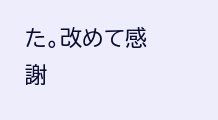た。改めて感謝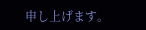申し上げます。